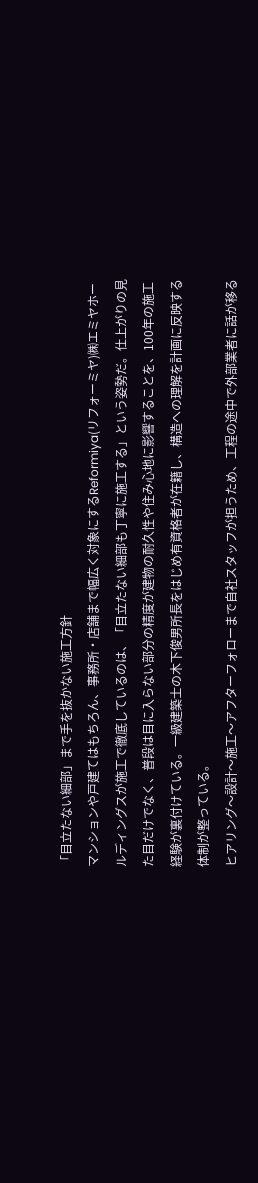「目立たない細部」まで手を抜かない施工方針
マンションや戸建てはもちろん、事務所・店舗まで幅広く対象にするReformiya(リフォーミヤ)㈱エミヤホールディングスが施工で徹底しているのは、「目立たない細部も丁寧に施工する」という姿勢だ。仕上がりの見た目だけでなく、普段は目に入らない部分の精度が建物の耐久性や住み心地に影響することを、100年の施工経験が裏付けている。一級建築士の木下俊男所長をはじめ有資格者が在籍し、構造への理解を計画に反映する体制が整っている。
ヒアリング〜設計〜施工〜アフターフォローまで自社スタッフが担うため、工程の途中で外部業者に話が移る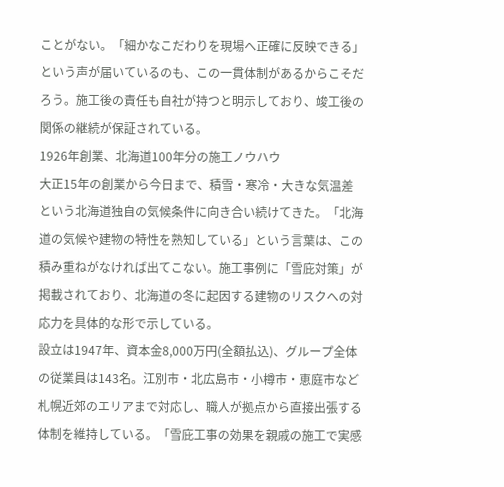ことがない。「細かなこだわりを現場へ正確に反映できる」という声が届いているのも、この一貫体制があるからこそだろう。施工後の責任も自社が持つと明示しており、竣工後の関係の継続が保証されている。
1926年創業、北海道100年分の施工ノウハウ
大正15年の創業から今日まで、積雪・寒冷・大きな気温差という北海道独自の気候条件に向き合い続けてきた。「北海道の気候や建物の特性を熟知している」という言葉は、この積み重ねがなければ出てこない。施工事例に「雪庇対策」が掲載されており、北海道の冬に起因する建物のリスクへの対応力を具体的な形で示している。
設立は1947年、資本金8,000万円(全額払込)、グループ全体の従業員は143名。江別市・北広島市・小樽市・恵庭市など札幌近郊のエリアまで対応し、職人が拠点から直接出張する体制を維持している。「雪庇工事の効果を親戚の施工で実感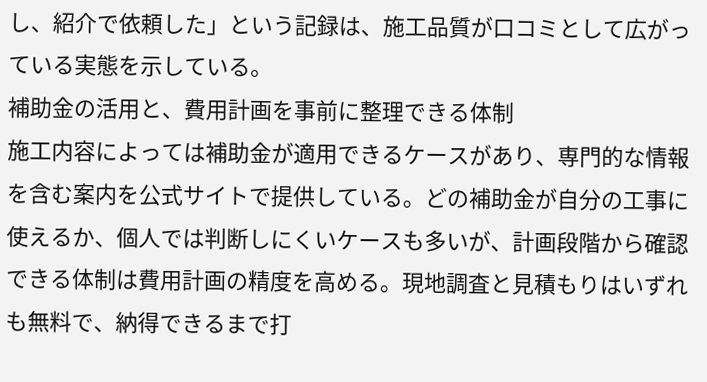し、紹介で依頼した」という記録は、施工品質が口コミとして広がっている実態を示している。
補助金の活用と、費用計画を事前に整理できる体制
施工内容によっては補助金が適用できるケースがあり、専門的な情報を含む案内を公式サイトで提供している。どの補助金が自分の工事に使えるか、個人では判断しにくいケースも多いが、計画段階から確認できる体制は費用計画の精度を高める。現地調査と見積もりはいずれも無料で、納得できるまで打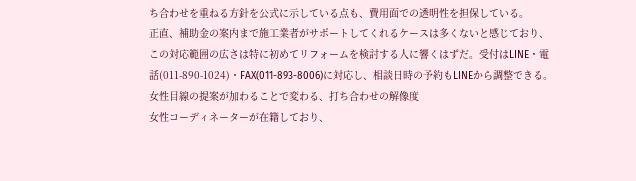ち合わせを重ねる方針を公式に示している点も、費用面での透明性を担保している。
正直、補助金の案内まで施工業者がサポートしてくれるケースは多くないと感じており、この対応範囲の広さは特に初めてリフォームを検討する人に響くはずだ。受付はLINE・電話(011-890-1024)・FAX(011-893-8006)に対応し、相談日時の予約もLINEから調整できる。
女性目線の提案が加わることで変わる、打ち合わせの解像度
女性コーディネーターが在籍しており、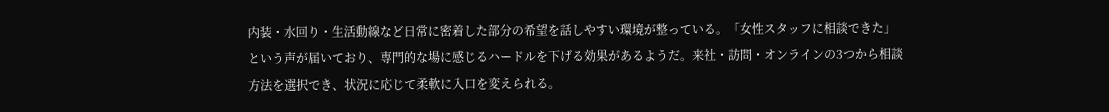内装・水回り・生活動線など日常に密着した部分の希望を話しやすい環境が整っている。「女性スタッフに相談できた」という声が届いており、専門的な場に感じるハードルを下げる効果があるようだ。来社・訪問・オンラインの3つから相談方法を選択でき、状況に応じて柔軟に入口を変えられる。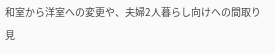和室から洋室への変更や、夫婦2人暮らし向けへの間取り見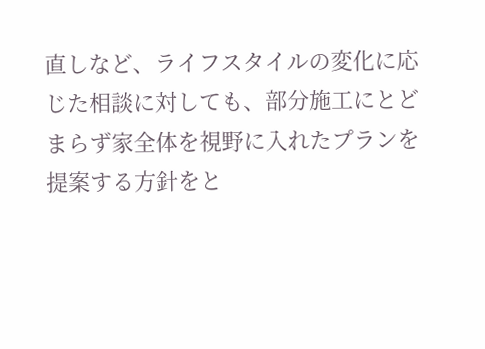直しなど、ライフスタイルの変化に応じた相談に対しても、部分施工にとどまらず家全体を視野に入れたプランを提案する方針をと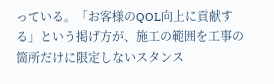っている。「お客様のQOL向上に貢献する」という掲げ方が、施工の範囲を工事の箇所だけに限定しないスタンス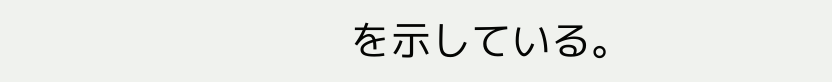を示している。